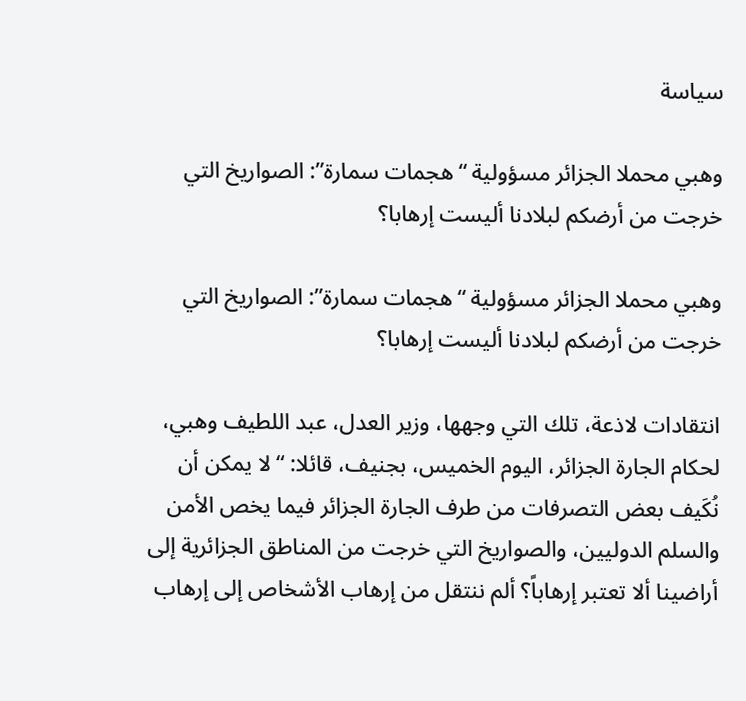سياسة

وهبي محملا الجزائر مسؤولية “هجمات سمارة”: الصواريخ التي خرجت من أرضكم لبلادنا أليست إرهابا؟

وهبي محملا الجزائر مسؤولية “هجمات سمارة”: الصواريخ التي خرجت من أرضكم لبلادنا أليست إرهابا؟

انتقادات لاذعة، تلك التي وجهها، وزير العدل، عبد اللطيف وهبي، لحكام الجارة الجزائر، اليوم الخميس، بجنيف، قائلا: “لا يمكن أن نُكَيف بعض التصرفات من طرف الجارة الجزائر فيما يخص الأمن والسلم الدوليين، والصواريخ التي خرجت من المناطق الجزائرية إلى أراضينا ألا تعتبر إرهاباً؟ ألم ننتقل من إرهاب الأشخاص إلى إرهاب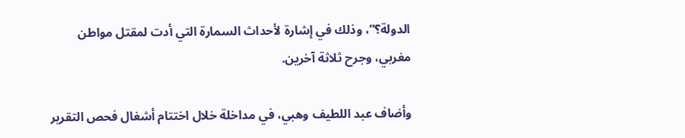الدولة؟”، وذلك في إشارة لأحداث السمارة التي أدت لمقتل مواطن مغربي، وجرح ثلاثة آخرين.

وأضاف عبد اللطيف وهبي، في مداخلة خلال اختتام أشغال فحص التقرير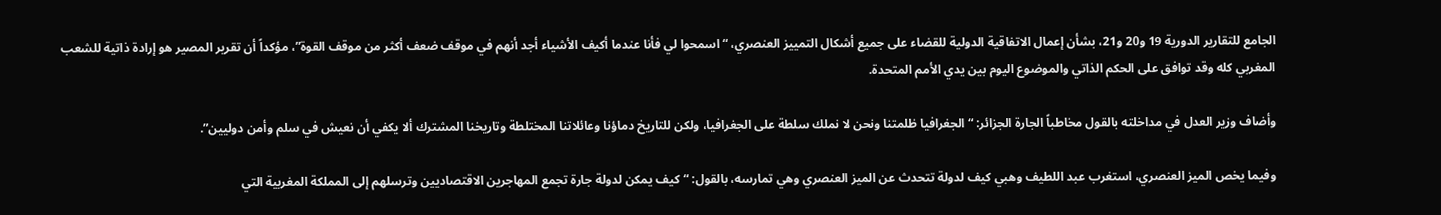الجامع للتقارير الدورية 19 و20 و21، بشأن إعمال الاتفاقية الدولية للقضاء على جميع أشكال التمييز العنصري، “اسمحوا لي فأنا عندما أكيف الأشياء أجد أنهم في موقف ضعف أكثر من موقف القوة”، مؤكداً أن تقرير المصير هو إرادة ذاتية للشعب المغربي كله وقد توافق على الحكم الذاتي والموضوع اليوم بين يدي الأمم المتحدة.

وأضاف وزير العدل في مداخلته بالقول مخاطباً الجارة الجزائر: “الجغرافيا ظلمتنا ونحن لا نملك سلطة على الجغرافيا، ولكن للتاريخ دماؤنا وعائلاتنا المختلطة وتاريخنا المشترك ألا يكفي أن نعيش في سلم وأمن دوليين”.

وفيما يخص الميز العنصري، استغرب عبد اللطيف وهبي كيف لدولة تتحدث عن الميز العنصري وهي تمارسه، بالقول: “كيف يمكن لدولة جارة تجمع المهاجرين الاقتصاديين وترسلهم إلى المملكة المغربية التي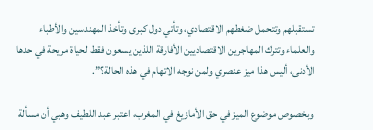تستقبلهم وتتحمل ضغطهم الاقتصادي، وتأتي دول كبرى وتأخذ المهندسين والأطباء والعلماء وتترك المهاجرين الاقتصاديين الأفارقة اللذين يسعون فقط لحياة مريحة في حدها الأدنى، أليس هذا ميز عنصري ولمن نوجه الاتهام في هذه الحالة؟”.

وبخصوص موضوع الميز في حق الأمازيغ في المغرب، اعتبر عبد اللطيف وهبي أن مسألة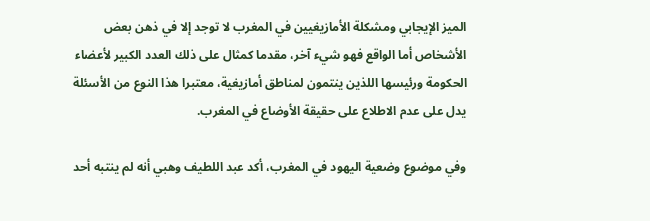الميز الإيجابي ومشكلة الأمازيغيين في المغرب لا توجد إلا في ذهن بعض الأشخاص أما الواقع فهو شيء آخر، مقدما كمثال على ذلك العدد الكبير لأعضاء الحكومة ورئيسها اللذين ينتمون لمناطق أمازيغية، معتبرا هذا النوع من الأسئلة يدل على عدم الاطلاع على حقيقة الأوضاع في المغرب.

وفي موضوع وضعية اليهود في المغرب، أكد عبد اللطيف وهبي أنه لم ينتبه أحد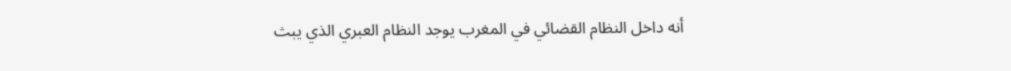أنه داخل النظام القضائي في المغرب يوجد النظام العبري الذي يبث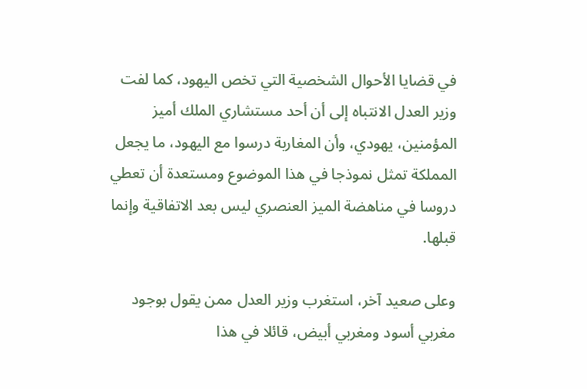في قضايا الأحوال الشخصية التي تخص اليهود، كما لفت وزير العدل الانتباه إلى أن أحد مستشاري الملك أميز المؤمنين، يهودي، وأن المغاربة درسوا مع اليهود، ما يجعل المملكة تمثل نموذجا في هذا الموضوع ومستعدة أن تعطي دروسا في مناهضة الميز العنصري ليس بعد الاتفاقية وإنما قبلها.

وعلى صعيد آخر، استغرب وزير العدل ممن يقول بوجود مغربي أسود ومغربي أبيض، قائلا في هذا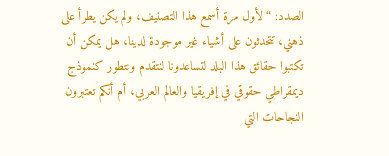الصدد: “لأول مرة أسمع هذا التصنيف، ولم يكن يطرأ على ذهني، تتحدثون على أشياء غير موجودة لدينا، هل يمكن أن تكتبوا حقائق هذا البلد لتساعدونا لنتقدم ونتطور كنموذج ديمقراطي حقوقي في إفريقيا والعالم العربي، أم أنكم تعتبرون النجاحات التي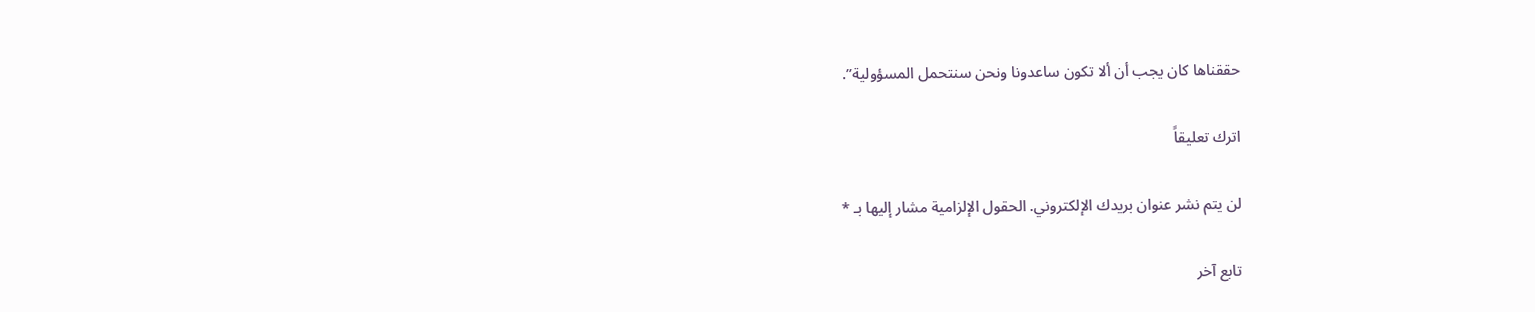حققناها كان يجب أن ألا تكون ساعدونا ونحن سنتحمل المسؤولية”.

اترك تعليقاً

لن يتم نشر عنوان بريدك الإلكتروني. الحقول الإلزامية مشار إليها بـ *

تابع آخر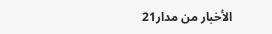الأخبار من مدار21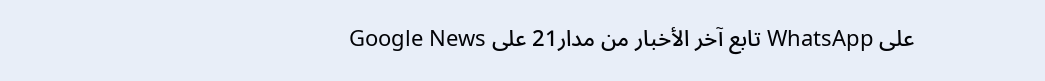على WhatsApp تابع آخر الأخبار من مدار21 على Google News